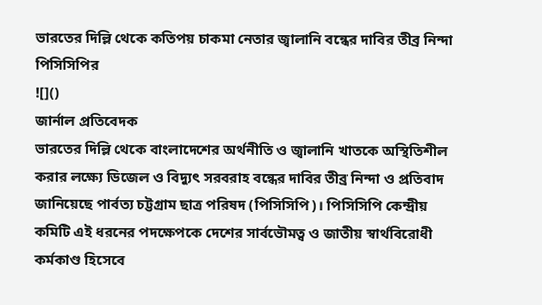ভারতের দিল্লি থেকে কতিপয় চাকমা নেতার জ্বালানি বন্ধের দাবির তীব্র নিন্দা পিসিসিপির
![]()
জার্নাল প্রতিবেদক
ভারতের দিল্লি থেকে বাংলাদেশের অর্থনীতি ও জ্বালানি খাতকে অস্থিতিশীল করার লক্ষ্যে ডিজেল ও বিদ্যুৎ সরবরাহ বন্ধের দাবির তীব্র নিন্দা ও প্রতিবাদ জানিয়েছে পার্বত্য চট্টগ্রাম ছাত্র পরিষদ (পিসিসিপি)। পিসিসিপি কেন্দ্রীয় কমিটি এই ধরনের পদক্ষেপকে দেশের সার্বভৌমত্ব ও জাতীয় স্বার্থবিরোধী কর্মকাণ্ড হিসেবে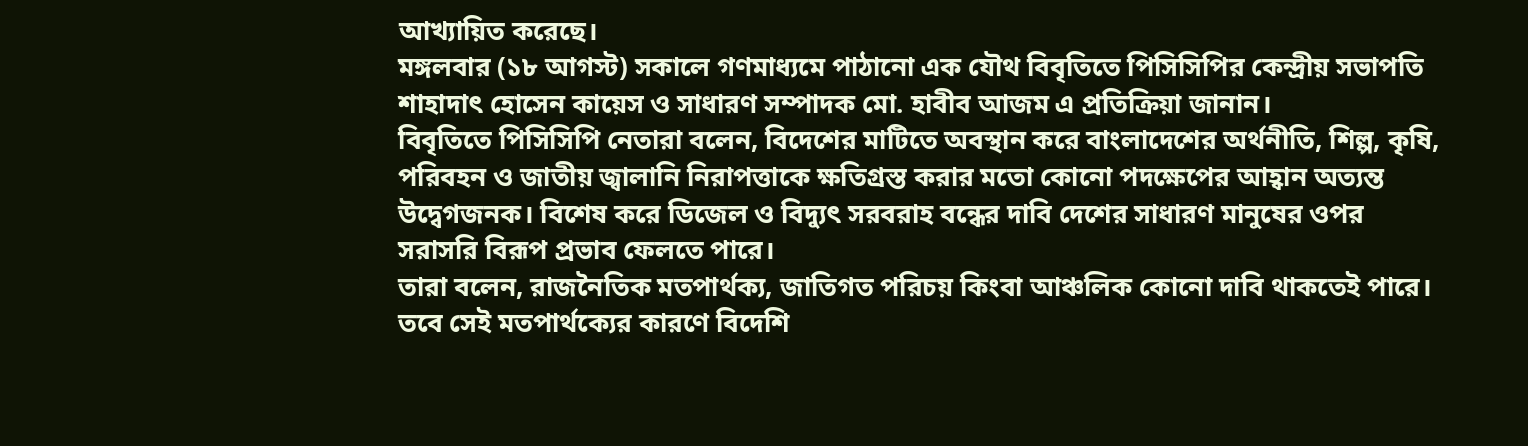আখ্যায়িত করেছে।
মঙ্গলবার (১৮ আগস্ট) সকালে গণমাধ্যমে পাঠানো এক যৌথ বিবৃতিতে পিসিসিপির কেন্দ্রীয় সভাপতি শাহাদাৎ হোসেন কায়েস ও সাধারণ সম্পাদক মো. হাবীব আজম এ প্রতিক্রিয়া জানান।
বিবৃতিতে পিসিসিপি নেতারা বলেন, বিদেশের মাটিতে অবস্থান করে বাংলাদেশের অর্থনীতি, শিল্প, কৃষি, পরিবহন ও জাতীয় জ্বালানি নিরাপত্তাকে ক্ষতিগ্রস্ত করার মতো কোনো পদক্ষেপের আহ্বান অত্যন্ত উদ্বেগজনক। বিশেষ করে ডিজেল ও বিদ্যুৎ সরবরাহ বন্ধের দাবি দেশের সাধারণ মানুষের ওপর সরাসরি বিরূপ প্রভাব ফেলতে পারে।
তারা বলেন, রাজনৈতিক মতপার্থক্য, জাতিগত পরিচয় কিংবা আঞ্চলিক কোনো দাবি থাকতেই পারে। তবে সেই মতপার্থক্যের কারণে বিদেশি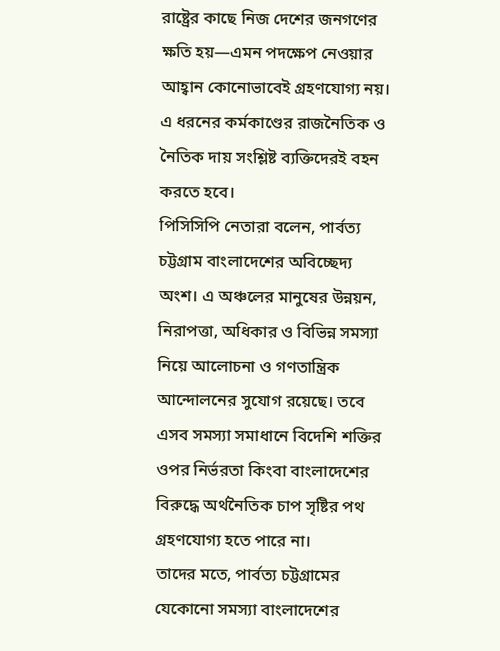রাষ্ট্রের কাছে নিজ দেশের জনগণের ক্ষতি হয়—এমন পদক্ষেপ নেওয়ার আহ্বান কোনোভাবেই গ্রহণযোগ্য নয়। এ ধরনের কর্মকাণ্ডের রাজনৈতিক ও নৈতিক দায় সংশ্লিষ্ট ব্যক্তিদেরই বহন করতে হবে।
পিসিসিপি নেতারা বলেন, পার্বত্য চট্টগ্রাম বাংলাদেশের অবিচ্ছেদ্য অংশ। এ অঞ্চলের মানুষের উন্নয়ন, নিরাপত্তা, অধিকার ও বিভিন্ন সমস্যা নিয়ে আলোচনা ও গণতান্ত্রিক আন্দোলনের সুযোগ রয়েছে। তবে এসব সমস্যা সমাধানে বিদেশি শক্তির ওপর নির্ভরতা কিংবা বাংলাদেশের বিরুদ্ধে অর্থনৈতিক চাপ সৃষ্টির পথ গ্রহণযোগ্য হতে পারে না।
তাদের মতে, পার্বত্য চট্টগ্রামের যেকোনো সমস্যা বাংলাদেশের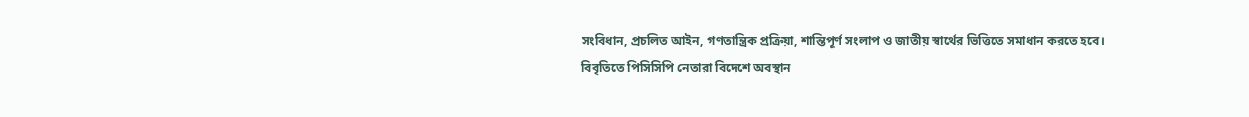সংবিধান, প্রচলিত আইন, গণতান্ত্রিক প্রক্রিয়া, শান্তিপূর্ণ সংলাপ ও জাতীয় স্বার্থের ভিত্তিতে সমাধান করতে হবে।
বিবৃতিতে পিসিসিপি নেতারা বিদেশে অবস্থান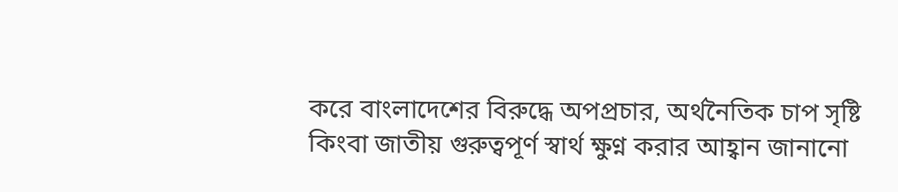করে বাংলাদেশের বিরুদ্ধে অপপ্রচার, অর্থনৈতিক চাপ সৃষ্টি কিংবা জাতীয় গুরুত্বপূর্ণ স্বার্থ ক্ষুণ্ন করার আহ্বান জানানো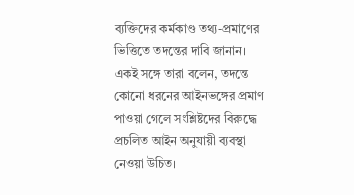ব্যক্তিদের কর্মকাণ্ড তথ্য-প্রমাণের ভিত্তিতে তদন্তের দাবি জানান।
একই সঙ্গে তারা বলেন, তদন্তে কোনো ধরনের আইনভঙ্গের প্রমাণ পাওয়া গেলে সংশ্লিষ্টদের বিরুদ্ধে প্রচলিত আইন অনুযায়ী ব্যবস্থা নেওয়া উচিত।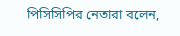পিসিসিপির নেতারা বলেন,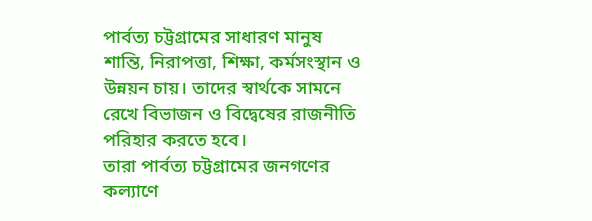পার্বত্য চট্টগ্রামের সাধারণ মানুষ শান্তি, নিরাপত্তা, শিক্ষা, কর্মসংস্থান ও উন্নয়ন চায়। তাদের স্বার্থকে সামনে রেখে বিভাজন ও বিদ্বেষের রাজনীতি পরিহার করতে হবে।
তারা পার্বত্য চট্টগ্রামের জনগণের কল্যাণে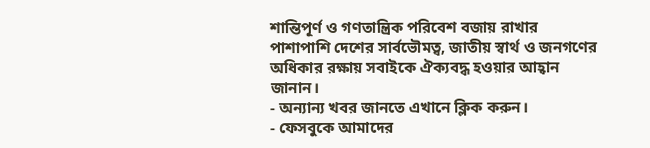শান্তিপূর্ণ ও গণতান্ত্রিক পরিবেশ বজায় রাখার পাশাপাশি দেশের সার্বভৌমত্ব, জাতীয় স্বার্থ ও জনগণের অধিকার রক্ষায় সবাইকে ঐক্যবদ্ধ হওয়ার আহ্বান জানান।
- অন্যান্য খবর জানতে এখানে ক্লিক করুন।
- ফেসবুকে আমাদের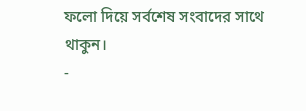ফলো দিয়ে সর্বশেষ সংবাদের সাথে থাকুন।
-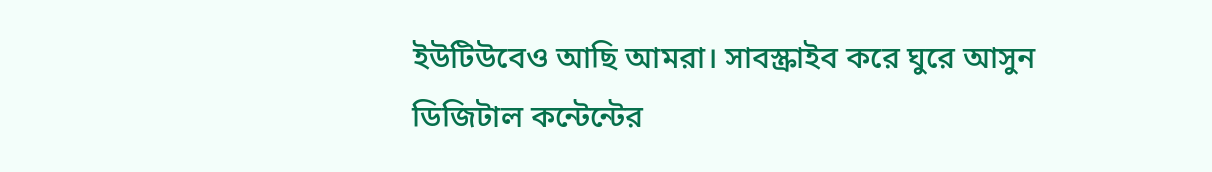ইউটিউবেও আছি আমরা। সাবস্ক্রাইব করে ঘুরে আসুন ডিজিটাল কন্টেন্টের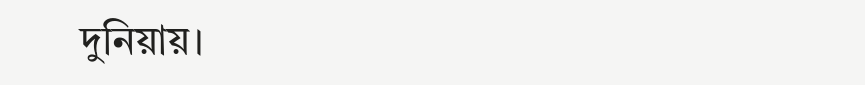দুনিয়ায়।